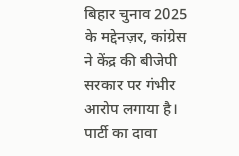बिहार चुनाव 2025 के मद्देनज़र, कांग्रेस ने केंद्र की बीजेपी सरकार पर गंभीर आरोप लगाया है। पार्टी का दावा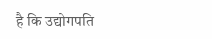है कि उद्योगपति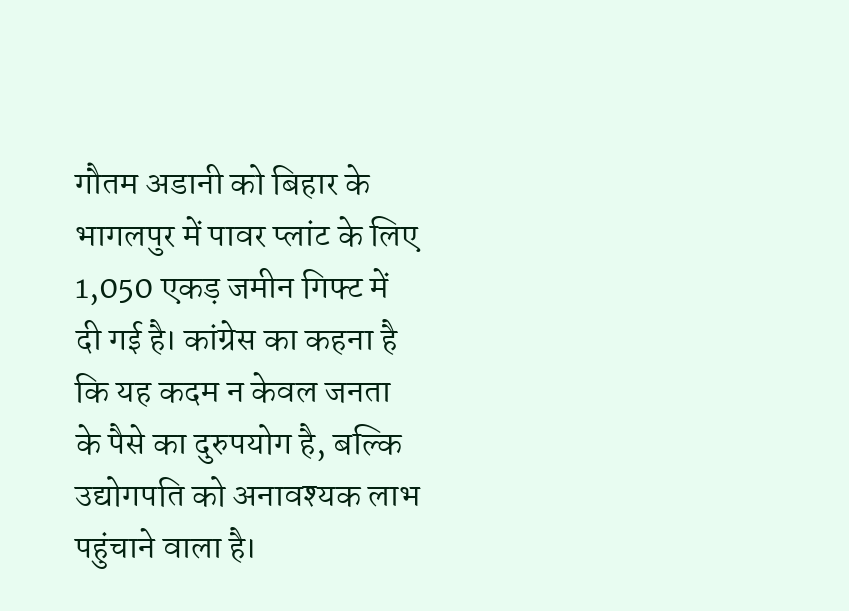गौतम अडानी को बिहार के भागलपुर में पावर प्लांट के लिए 1,050 एकड़ जमीन गिफ्ट में दी गई है। कांग्रेस का कहना है कि यह कदम न केवल जनता के पैसे का दुरुपयोग है, बल्कि उद्योगपति को अनावश्यक लाभ पहुंचाने वाला है।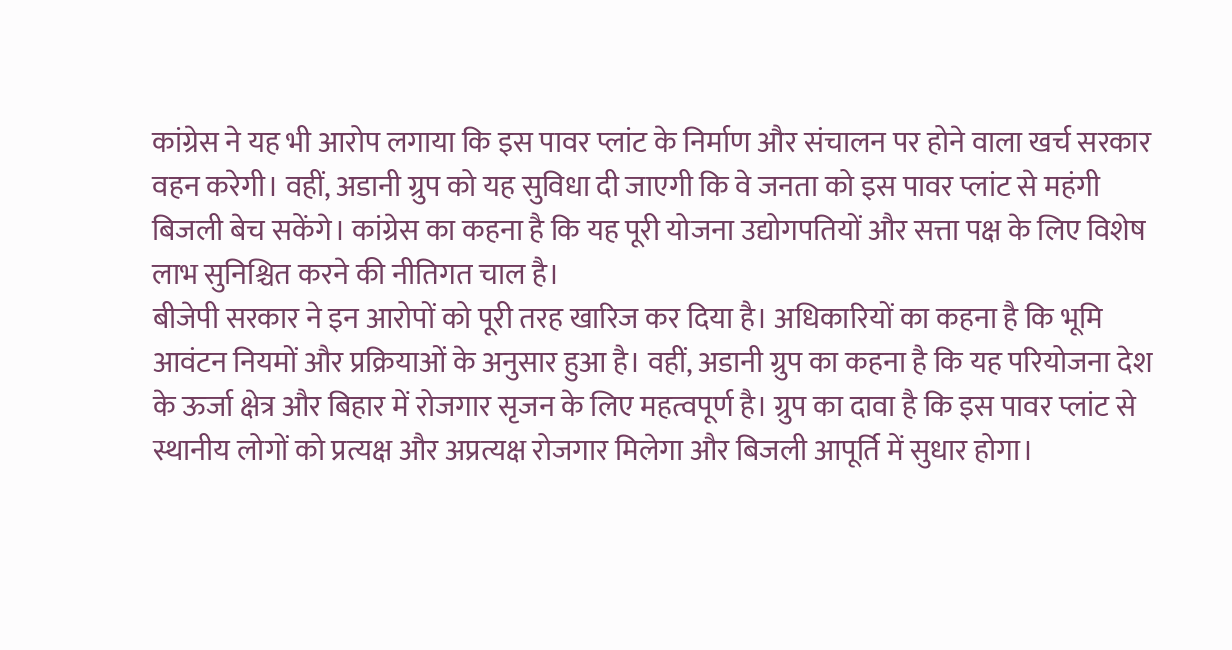कांग्रेस ने यह भी आरोप लगाया कि इस पावर प्लांट के निर्माण और संचालन पर होने वाला खर्च सरकार वहन करेगी। वहीं, अडानी ग्रुप को यह सुविधा दी जाएगी कि वे जनता को इस पावर प्लांट से महंगी बिजली बेच सकेंगे। कांग्रेस का कहना है कि यह पूरी योजना उद्योगपतियों और सत्ता पक्ष के लिए विशेष लाभ सुनिश्चित करने की नीतिगत चाल है।
बीजेपी सरकार ने इन आरोपों को पूरी तरह खारिज कर दिया है। अधिकारियों का कहना है कि भूमि आवंटन नियमों और प्रक्रियाओं के अनुसार हुआ है। वहीं, अडानी ग्रुप का कहना है कि यह परियोजना देश के ऊर्जा क्षेत्र और बिहार में रोजगार सृजन के लिए महत्वपूर्ण है। ग्रुप का दावा है कि इस पावर प्लांट से स्थानीय लोगों को प्रत्यक्ष और अप्रत्यक्ष रोजगार मिलेगा और बिजली आपूर्ति में सुधार होगा।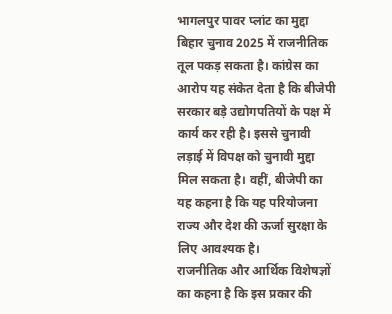भागलपुर पावर प्लांट का मुद्दा बिहार चुनाव 2025 में राजनीतिक तूल पकड़ सकता है। कांग्रेस का आरोप यह संकेत देता है कि बीजेपी सरकार बड़े उद्योगपतियों के पक्ष में कार्य कर रही है। इससे चुनावी लड़ाई में विपक्ष को चुनावी मुद्दा मिल सकता है। वहीं, बीजेपी का यह कहना है कि यह परियोजना राज्य और देश की ऊर्जा सुरक्षा के लिए आवश्यक है।
राजनीतिक और आर्थिक विशेषज्ञों का कहना है कि इस प्रकार की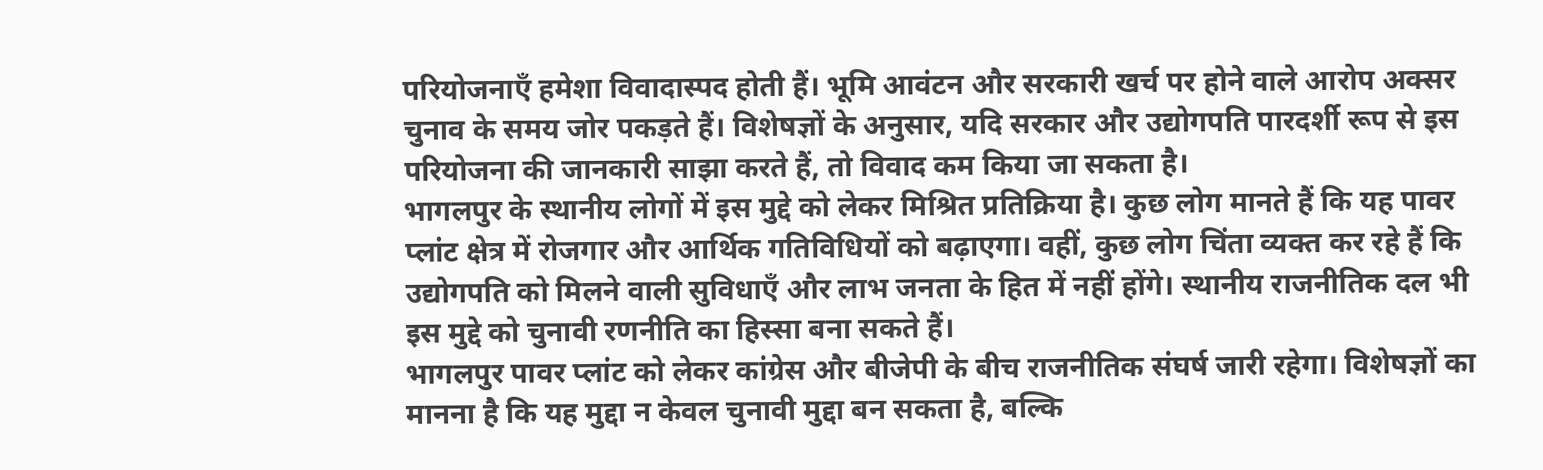परियोजनाएँ हमेशा विवादास्पद होती हैं। भूमि आवंटन और सरकारी खर्च पर होने वाले आरोप अक्सर चुनाव के समय जोर पकड़ते हैं। विशेषज्ञों के अनुसार, यदि सरकार और उद्योगपति पारदर्शी रूप से इस परियोजना की जानकारी साझा करते हैं, तो विवाद कम किया जा सकता है।
भागलपुर के स्थानीय लोगों में इस मुद्दे को लेकर मिश्रित प्रतिक्रिया है। कुछ लोग मानते हैं कि यह पावर प्लांट क्षेत्र में रोजगार और आर्थिक गतिविधियों को बढ़ाएगा। वहीं, कुछ लोग चिंता व्यक्त कर रहे हैं कि उद्योगपति को मिलने वाली सुविधाएँ और लाभ जनता के हित में नहीं होंगे। स्थानीय राजनीतिक दल भी इस मुद्दे को चुनावी रणनीति का हिस्सा बना सकते हैं।
भागलपुर पावर प्लांट को लेकर कांग्रेस और बीजेपी के बीच राजनीतिक संघर्ष जारी रहेगा। विशेषज्ञों का मानना है कि यह मुद्दा न केवल चुनावी मुद्दा बन सकता है, बल्कि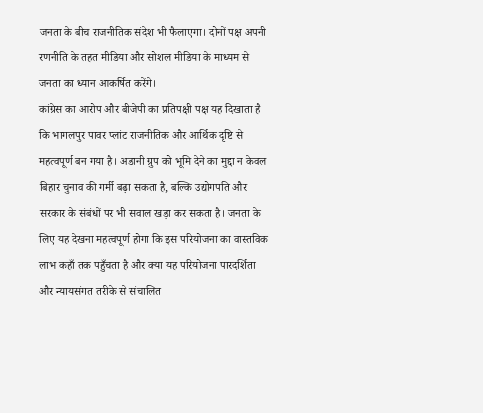जनता के बीच राजनीतिक संदेश भी फैलाएगा। दोनों पक्ष अपनी रणनीति के तहत मीडिया और सोशल मीडिया के माध्यम से जनता का ध्यान आकर्षित करेंगे।
कांग्रेस का आरोप और बीजेपी का प्रतिपक्षी पक्ष यह दिखाता है कि भागलपुर पावर प्लांट राजनीतिक और आर्थिक दृष्टि से महत्वपूर्ण बन गया है। अडानी ग्रुप को भूमि देने का मुद्दा न केवल बिहार चुनाव की गर्मी बढ़ा सकता है, बल्कि उद्योगपति और सरकार के संबंधों पर भी सवाल खड़ा कर सकता है। जनता के लिए यह देखना महत्वपूर्ण होगा कि इस परियोजना का वास्तविक लाभ कहाँ तक पहुँचता है और क्या यह परियोजना पारदर्शिता और न्यायसंगत तरीके से संचालित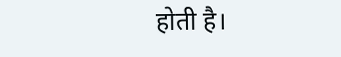होती है।